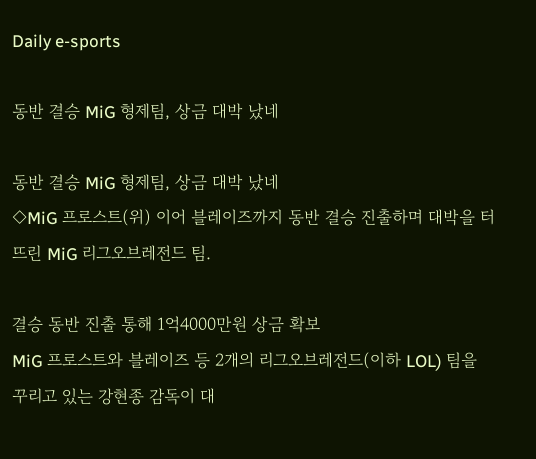Daily e-sports

동반 결승 MiG 형제팀, 상금 대박 났네

동반 결승 MiG 형제팀, 상금 대박 났네
◇MiG 프로스트(위) 이어 블레이즈까지 동반 결승 진출하며 대박을 터뜨린 MiG 리그오브레전드 팀.

결승 동반 진출 통해 1억4000만원 상금 확보
MiG 프로스트와 블레이즈 등 2개의 리그오브레전드(이하 LOL) 팀을 꾸리고 있는 강현종 감독이 대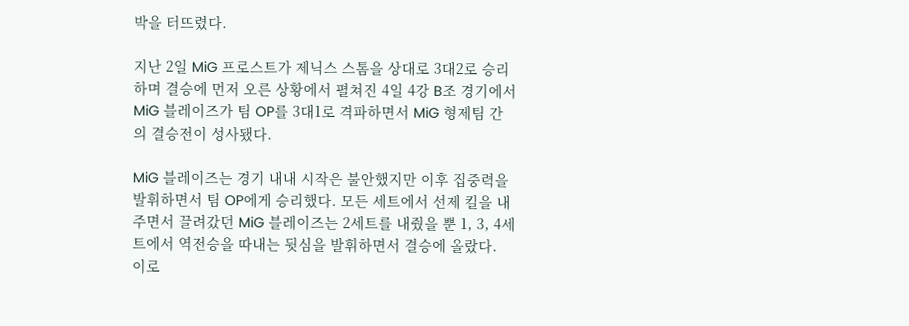박을 터뜨렸다.

지난 2일 MiG 프로스트가 제닉스 스톰을 상대로 3대2로 승리하며 결승에 먼저 오른 상황에서 펼쳐진 4일 4강 B조 경기에서 MiG 블레이즈가 팀 OP를 3대1로 격파하면서 MiG 형제팀 간의 결승전이 성사됐다.

MiG 블레이즈는 경기 내내 시작은 불안했지만 이후 집중력을 발휘하면서 팀 OP에게 승리했다. 모든 세트에서 선제 킬을 내주면서 끌려갔던 MiG 블레이즈는 2세트를 내줬을 뿐 1, 3, 4세트에서 역전승을 따내는 뒷심을 발휘하면서 결승에 올랐다.
이로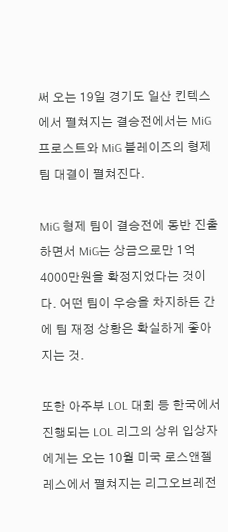써 오는 19일 경기도 일산 킨텍스에서 펼쳐지는 결승전에서는 MiG 프로스트와 MiG 블레이즈의 형제 팀 대결이 펼쳐진다.

MiG 형제 팀이 결승전에 동반 진출하면서 MiG는 상금으로만 1억4000만원을 확정지었다는 것이다. 어떤 팀이 우승을 차지하든 간에 팀 재정 상황은 확실하게 좋아지는 것.

또한 아주부 LOL 대회 등 한국에서 진행되는 LOL 리그의 상위 입상자에게는 오는 10월 미국 로스앤젤레스에서 펼쳐지는 리그오브레전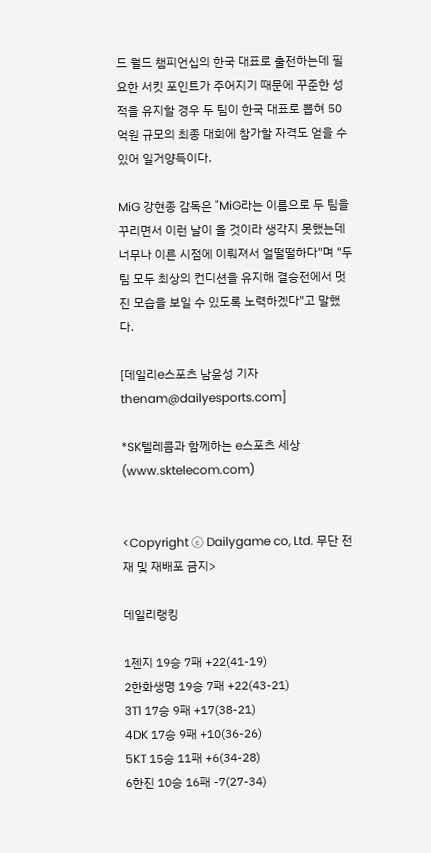드 월드 챔피언십의 한국 대표로 출전하는데 필요한 서킷 포인트가 주어지기 때문에 꾸준한 성적을 유지할 경우 두 팀이 한국 대표로 뽑혀 50억원 규모의 최종 대회에 참가할 자격도 얻을 수 있어 일거양득이다.

MiG 강현종 감독은 "MiG라는 이름으로 두 팀을 꾸리면서 이런 날이 올 것이라 생각지 못했는데 너무나 이른 시점에 이뤄져서 얼떨떨하다"며 "두 팀 모두 최상의 컨디션을 유지해 결승전에서 멋진 모습을 보일 수 있도록 노력하겠다"고 말했다.

[데일리e스포츠 남윤성 기자 thenam@dailyesports.com]

*SK텔레콤과 함께하는 e스포츠 세상(www.sktelecom.com)


<Copyright ⓒ Dailygame co, Ltd. 무단 전재 및 재배포 금지>

데일리랭킹

1젠지 19승 7패 +22(41-19)
2한화생명 19승 7패 +22(43-21)
3T1 17승 9패 +17(38-21)
4DK 17승 9패 +10(36-26)
5KT 15승 11패 +6(34-28)
6한진 10승 16패 -7(27-34)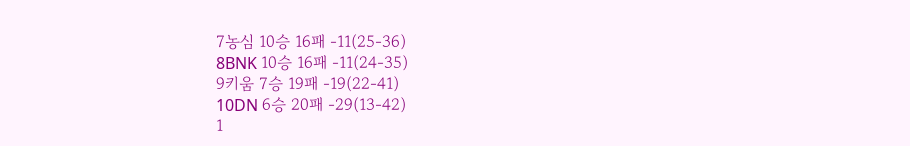7농심 10승 16패 -11(25-36)
8BNK 10승 16패 -11(24-35)
9키움 7승 19패 -19(22-41)
10DN 6승 20패 -29(13-42)
1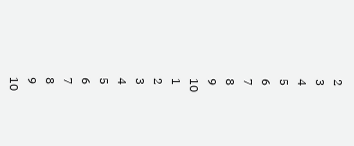2
3
4
5
6
7
8
9
10
1
2
3
4
5
6
7
8
9
10